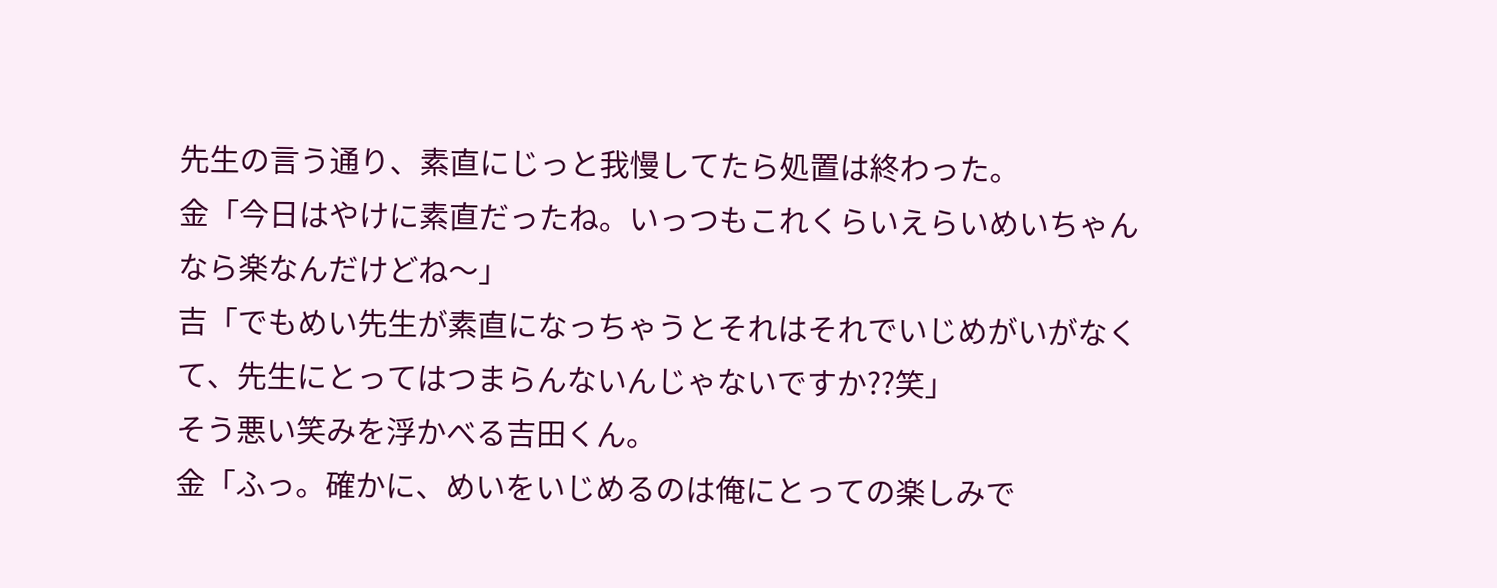先生の言う通り、素直にじっと我慢してたら処置は終わった。
金「今日はやけに素直だったね。いっつもこれくらいえらいめいちゃんなら楽なんだけどね〜」
吉「でもめい先生が素直になっちゃうとそれはそれでいじめがいがなくて、先生にとってはつまらんないんじゃないですか??笑」
そう悪い笑みを浮かべる吉田くん。
金「ふっ。確かに、めいをいじめるのは俺にとっての楽しみで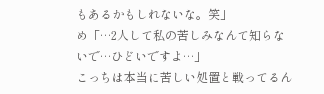もあるかもしれないな。笑」
め「…2人して私の苦しみなんて知らないで…ひどいですよ…」
こっちは本当に苦しい処置と戦ってるん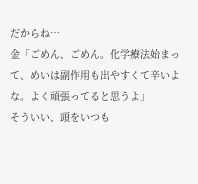だからね…
金「ごめん、ごめん。化学療法始まって、めいは副作用も出やすくて辛いよな。よく頑張ってると思うよ」
そういい、頭をいつも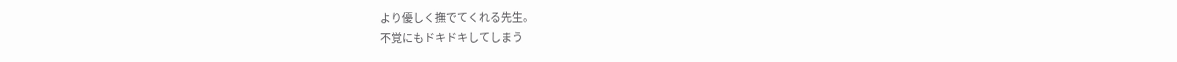より優しく撫でてくれる先生。
不覚にもドキドキしてしまう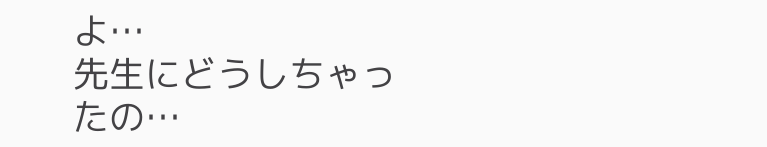よ…
先生にどうしちゃったの…